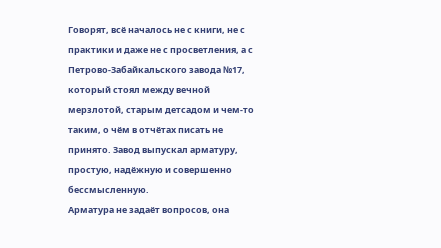Говорят, всё началось не с книги, не с практики и даже не с просветления, а с Петрово-Забайкальского завода №17, который стоял между вечной мерзлотой, старым детсадом и чем-то таким, о чём в отчётах писать не принято. Завод выпускал арматуру, простую, надёжную и совершенно бессмысленную.
Арматура не задаёт вопросов, она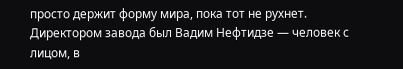просто держит форму мира, пока тот не рухнет. Директором завода был Вадим Нефтидзе — человек с лицом, в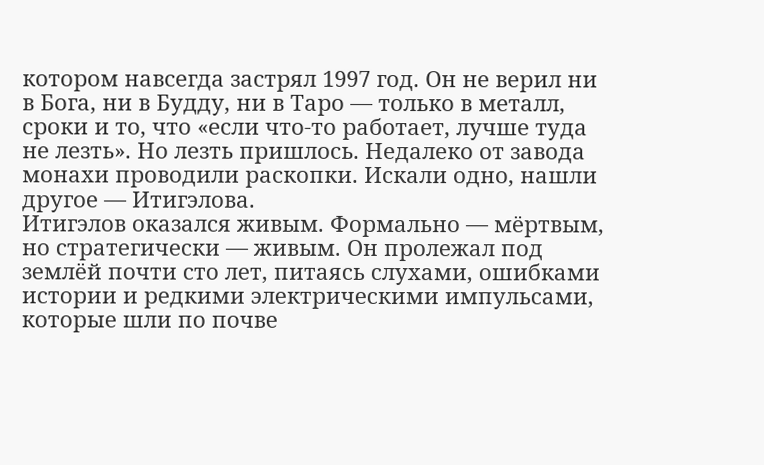котором навсегда застрял 1997 год. Он не верил ни в Бога, ни в Будду, ни в Таро — только в металл, сроки и то, что «если что-то работает, лучше туда не лезть». Но лезть пришлось. Недалеко от завода монахи проводили раскопки. Искали одно, нашли другое — Итигэлова.
Итигэлов оказался живым. Формально — мёртвым, но стратегически — живым. Он пролежал под землёй почти сто лет, питаясь слухами, ошибками истории и редкими электрическими импульсами, которые шли по почве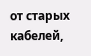от старых кабелей,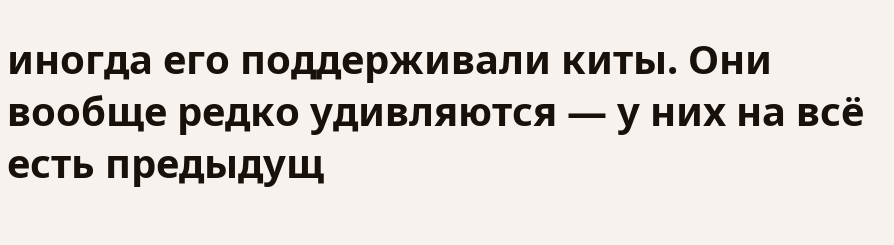иногда его поддерживали киты. Они вообще редко удивляются — у них на всё есть предыдущ